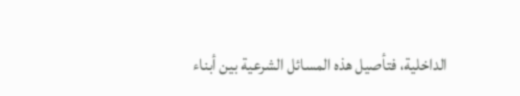الداخلية، فتأصيل هذه المسائل الشرعية بين أبناء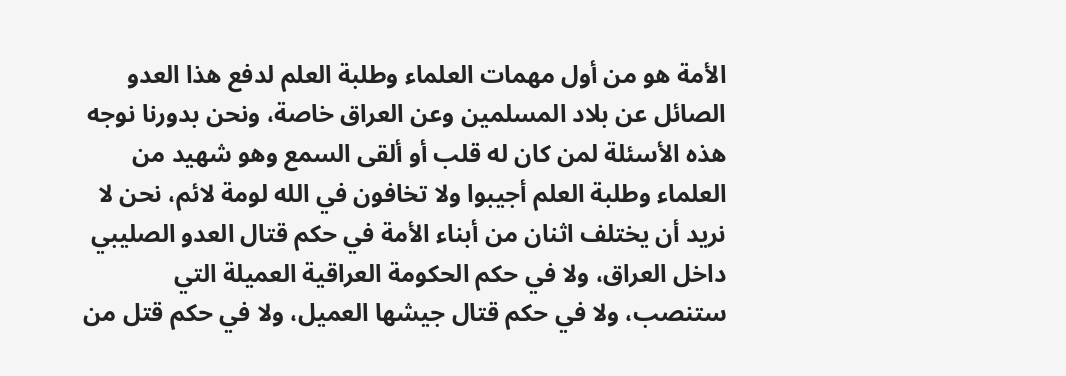الأمة هو من أول مهمات العلماء وطلبة العلم لدفع هذا العدو الصائل عن بلاد المسلمين وعن العراق خاصة، ونحن بدورنا نوجه هذه الأسئلة لمن كان له قلب أو ألقى السمع وهو شهيد من العلماء وطلبة العلم أجيبوا ولا تخافون في الله لومة لائم، نحن لا نريد أن يختلف اثنان من أبناء الأمة في حكم قتال العدو الصليبي داخل العراق، ولا في حكم الحكومة العراقية العميلة التي ستنصب، ولا في حكم قتال جيشها العميل، ولا في حكم قتل من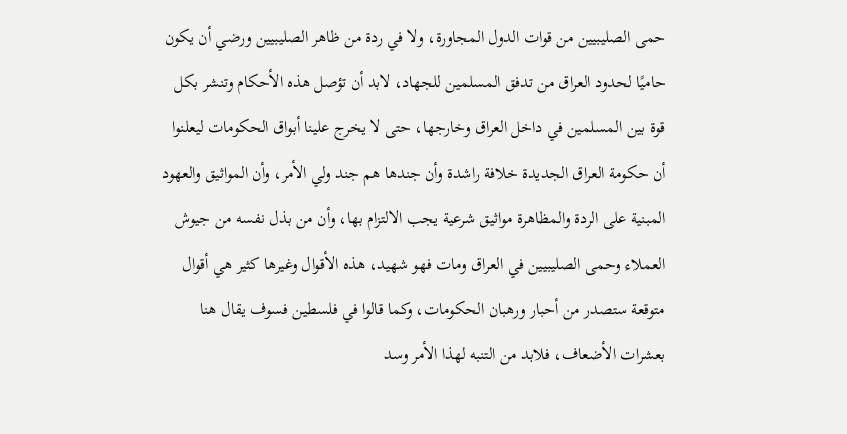حمى الصليبيين من قوات الدول المجاورة، ولا في ردة من ظاهر الصليبيين ورضي أن يكون حاميًا لحدود العراق من تدفق المسلمين للجهاد، لابد أن تؤصل هذه الأحكام وتنشر بكل قوة بين المسلمين في داخل العراق وخارجها، حتى لا يخرج علينا أبواق الحكومات ليعلنوا أن حكومة العراق الجديدة خلافة راشدة وأن جندها هم جند ولي الأمر، وأن المواثيق والعهود المبنية على الردة والمظاهرة مواثيق شرعية يجب الالتزام بها، وأن من بذل نفسه من جيوش العملاء وحمى الصليبيين في العراق ومات فهو شهيد، هذه الأقوال وغيرها كثير هي أقوال متوقعة ستصدر من أحبار ورهبان الحكومات، وكما قالوا في فلسطين فسوف يقال هنا بعشرات الأضعاف، فلابد من التنبه لهذا الأمر وسد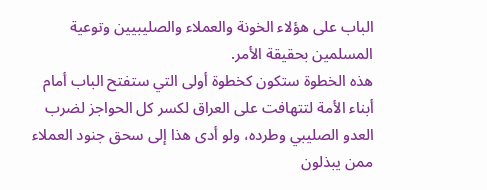الباب على هؤلاء الخونة والعملاء والصليبيين وتوعية المسلمين بحقيقة الأمر.
هذه الخطوة ستكون كخطوة أولى التي ستفتح الباب أمام أبناء الأمة لتتهافت على العراق لكسر كل الحواجز لضرب العدو الصليبي وطرده، ولو أدى هذا إلى سحق جنود العملاء ممن يبذلون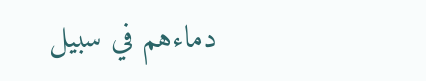دماءهم في سبيل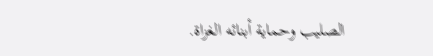الصليب وحماية أبنائه الغزاة.